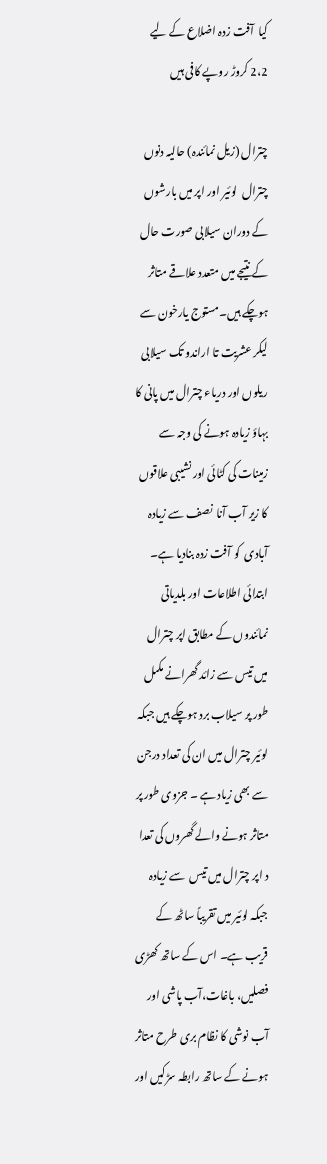کیا  آفت زدہ اضلاع کے لیے 2،2 کروڑ روپے کافی ہیں

چترال (زیل نمائندہ) حالیہ دنوں چترال  لوئیر اور اپر میں بارشوں کے دوران سیلابی صورت حال کے نتیجے میں متعدد علاقے متاثر ہوچکے ہیں۔مستوج یارخون سے لیکر عشریت تا اراندو تک سیلابی ریلوں اور دریاء چترال میں پانی کا بہاؤ زیادہ ہونے کی وجہ سے زمینات کی کٹائی اور نشیبی علاقوں کا زیر آب آنا  نصف سے زیادہ آبادی  کو آفت زدہ بنادیا ہے۔ ابتدائی اطلاعات اور بلدیاتی نمائندوں کے مطابق اپر چترال میں تیس سے زائد گھرانے مکمل طور پر سیلاب برد ہوچکے ہیں جبکہ لوئیر چترال میں ان کی تعداد درجن سے بھی زیاد ہے ۔ جزوی طور پر متاثر ہونے والے گھروں کی تعدا د اپر چترال میں تیس  سے زیادہ جبکہ لوئیر میں تقریباً ساٹھ کے قریب ہے۔ اس کے ساتھ کھڑی فصلیں، باغات،آب پاشی اور آب نوشی کا نظام بری طرح متاثر ہونے کے ساتھ رابطہ سڑکیں اور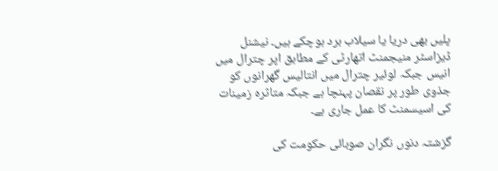پلیں بھی دریا یا سیلاب برد ہوچکے ہیں۔ نیشنل ڈیزاسٹر منیجمنٹ اتھارٹی کے مطابق اپر چترال میں انیس جبکہ لوئیر چترال میں انتالیس گھرانوں کو جذوی طور پر نقصان پہنچا ہے جبکہ متاثرہ زمینات کی اسیسمنٹ کا عمل جاری ہے۔

گزشتہ دنوں نگران صوبائی حکومت کی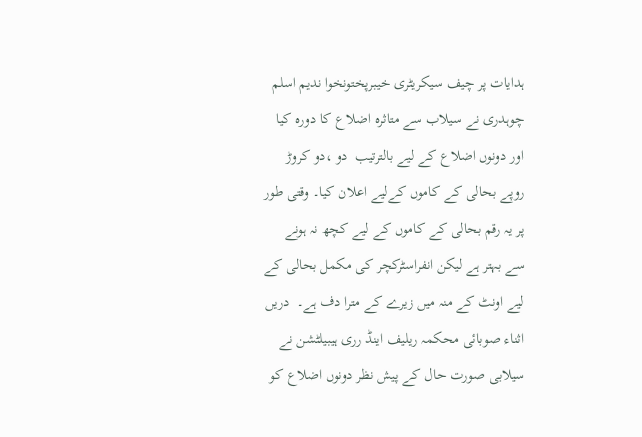ہدایات پر چیف سیکریٹری خیبرپختونخوا ندیم اسلم چوہدری نے سیلاب سے متاثرہ اضلاع کا دورہ کیا اور دونوں اضلاع کے لیے بالترتیب  دو ،دو کروڑ روپے بحالی کے کاموں کےلیے اعلان کیا۔ وقتی طور پر یہ رقم بحالی کے کاموں کے لیے کچھ نہ ہونے سے بہتر ہے لیکن انفراسٹرکچر کی مکمل بحالی کے لیے اونٹ کے منہ میں زیرے کے مترا دف ہے۔  دریں اثناء صوبائی محکمہ ریلیف اینڈ رری ہیبیلٹشن نے سیلابی صورت حال کے پیش نظر دونوں اضلاع کو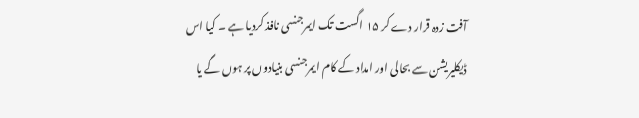آفت زدہ قرار دے کر ۱۵ اگست تک ایمرجنسی نافذ کردیا ہے ۔ کیا اس ڈیکلیریشن سے بحالی اور امداد کے کام ایمرجنسی بنیادوں پر ہوں گے یا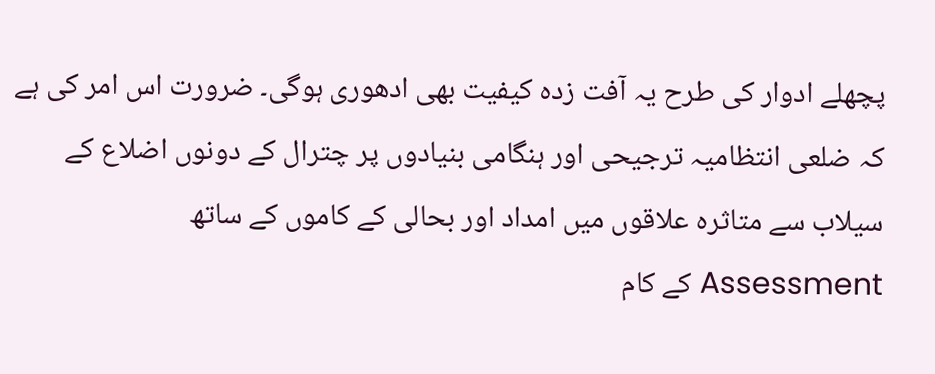پچھلے ادوار کی طرح یہ آفت زدہ کیفیت بھی ادھوری ہوگی۔ ضرورت اس امر کی ہے کہ ضلعی انتظامیہ ترجیحی اور ہنگامی بنیادوں پر چترال کے دونوں اضلاع کے سیلاب سے متاثرہ علاقوں میں امداد اور بحالی کے کاموں کے ساتھ Assessment کے کام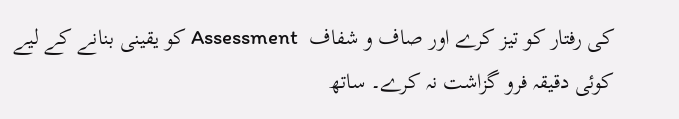کی رفتار کو تیز کرے اور صاف و شفاف  Assessment کو یقینی بنانے کے لیے کوئی دقیقہ فرو گزاشت نہ کرے۔ ساتھ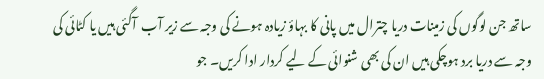ساتھ جن لوگوں کی زمینات دریا چترال میں پانی کا بہاؤ زیادہ ہونے کی وجہ سے زیر آب  آگئی ہیں یا کٹائی کی وجہ سے دریا برد ہوچکی ہیں ان کی بھی شنوائی کے لیے کردار ادا کریں۔ جو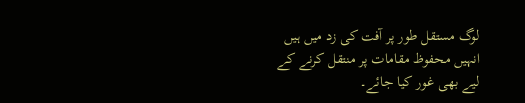لوگ مستقل طور پر آفت کی زد میں ہیں انہیں محفوظ مقامات پر منتقل کرنے کے لیے بھی غور کیا جائے۔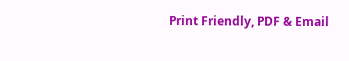Print Friendly, PDF & Email